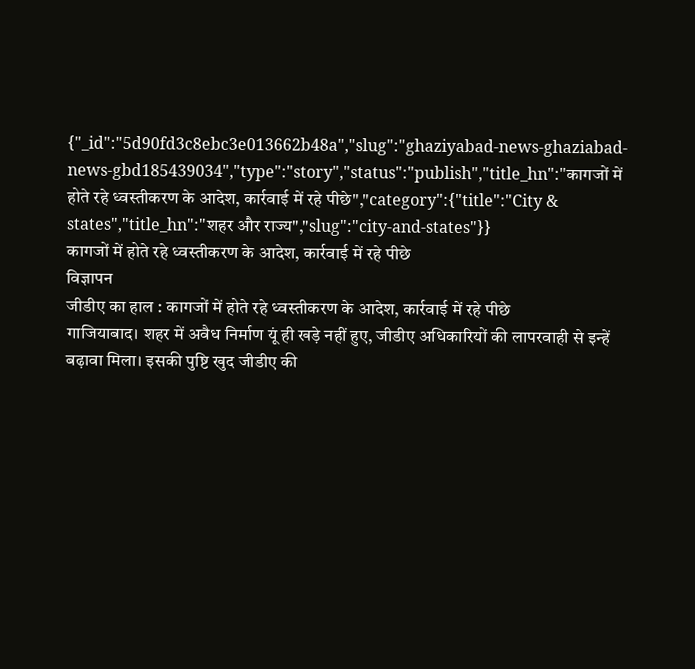{"_id":"5d90fd3c8ebc3e013662b48a","slug":"ghaziyabad-news-ghaziabad-news-gbd185439034","type":"story","status":"publish","title_hn":"कागजों में होते रहे ध्वस्तीकरण के आदेश, कार्रवाई में रहे पीछे","category":{"title":"City & states","title_hn":"शहर और राज्य","slug":"city-and-states"}}
कागजों में होते रहे ध्वस्तीकरण के आदेश, कार्रवाई में रहे पीछे
विज्ञापन
जीडीए का हाल : कागजों में होते रहे ध्वस्तीकरण के आदेश, कार्रवाई में रहे पीछे
गाजियाबाद। शहर में अवैध निर्माण यूं ही खड़े नहीं हुए, जीडीए अधिकारियों की लापरवाही से इन्हें बढ़ावा मिला। इसकी पुष्टि खुद जीडीए की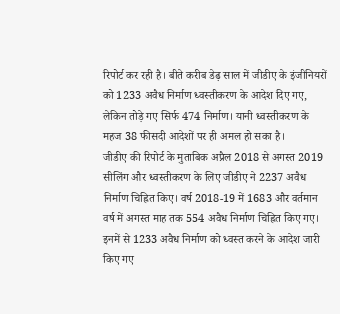रिपोर्ट कर रही है। बीते करीब डेढ़ साल में जीडीए के इंजीनियरों को 1233 अवैध निर्माण ध्वस्तीकरण के आदेश दिए गए, लेकिन तोड़े गए सिर्फ 474 निर्माण। यानी ध्वस्तीकरण के महज 38 फीसदी आदेशों पर ही अमल हो सका है।
जीडीए की रिपोर्ट के मुताबिक अप्रैल 2018 से अगस्त 2019 सीलिंग और ध्वस्तीकरण के लिए जीडीए ने 2237 अवैध निर्माण चिह्नित किए। वर्ष 2018-19 में 1683 और वर्तमान वर्ष में अगस्त माह तक 554 अवैध निर्माण चिह्नित किए गए। इनमें से 1233 अवैध निर्माण को ध्वस्त करने के आदेश जारी किए गए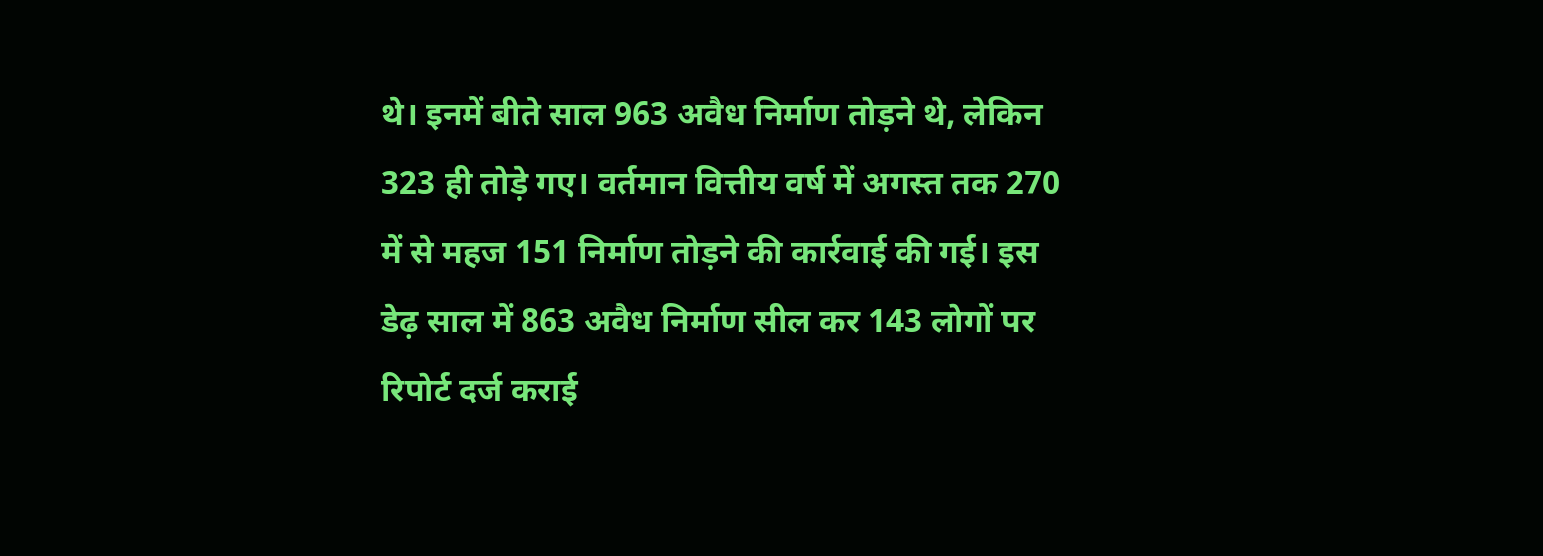थे। इनमें बीते साल 963 अवैध निर्माण तोड़ने थे, लेकिन 323 ही तोड़े गए। वर्तमान वित्तीय वर्ष में अगस्त तक 270 में से महज 151 निर्माण तोड़ने की कार्रवाई की गई। इस डेढ़ साल में 863 अवैध निर्माण सील कर 143 लोगों पर रिपोर्ट दर्ज कराई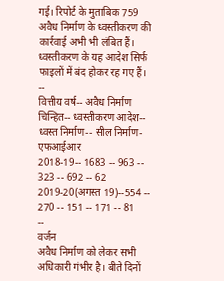गई। रिपोर्ट के मुताबिक 759 अवैध निर्माण के ध्वस्तीकरण की कार्रवाई अभी भी लंबित हैं। ध्वस्तीकरण के यह आदेश सिर्फ फाइलों में बंद होकर रह गए हैं।
--
वित्तीय वर्ष-- अवैध निर्माण चिन्हित-- ध्वस्तीकरण आदेश-- ध्वस्त निर्माण-- सील निर्माण-एफआईआर
2018-19-- 1683 -- 963 -- 323 -- 692 -- 62
2019-20(अगस्त 19)--554 -- 270 -- 151 -- 171 -- 81
--
वर्जन
अवैध निर्माण को लेकर सभी अधिकारी गंभीर है। बीते दिनों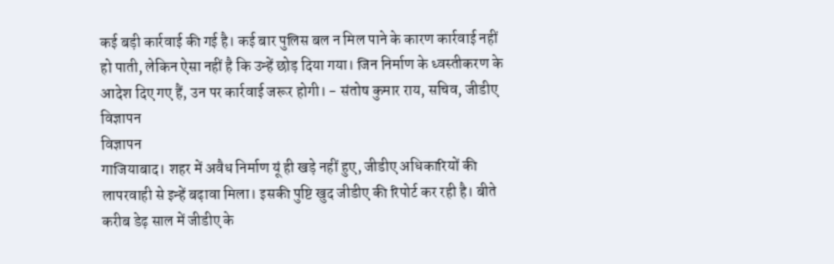कई बड़ी कार्रवाई की गई है। कई बार पुलिस बल न मिल पाने के कारण कार्रवाई नहीं हो पाती, लेकिन ऐसा नहीं है कि उन्हें छोड़ दिया गया। जिन निर्माण के ध्वस्तीकरण के आदेश दिए गए हैं, उन पर कार्रवाई जरूर होगी। - संतोष कुमार राय, सचिव, जीडीए
विज्ञापन
विज्ञापन
गाजियाबाद। शहर में अवैध निर्माण यूं ही खड़े नहीं हुए, जीडीए अधिकारियों की लापरवाही से इन्हें बढ़ावा मिला। इसकी पुष्टि खुद जीडीए की रिपोर्ट कर रही है। बीते करीब डेढ़ साल में जीडीए के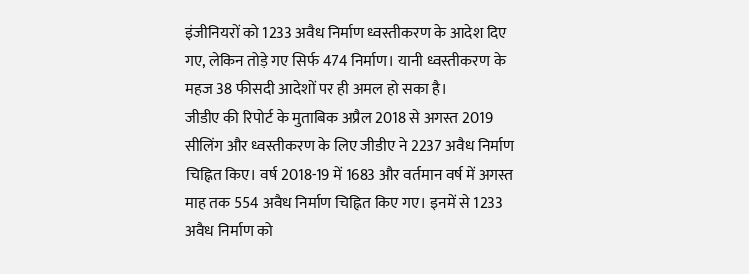इंजीनियरों को 1233 अवैध निर्माण ध्वस्तीकरण के आदेश दिए गए, लेकिन तोड़े गए सिर्फ 474 निर्माण। यानी ध्वस्तीकरण के महज 38 फीसदी आदेशों पर ही अमल हो सका है।
जीडीए की रिपोर्ट के मुताबिक अप्रैल 2018 से अगस्त 2019 सीलिंग और ध्वस्तीकरण के लिए जीडीए ने 2237 अवैध निर्माण चिह्नित किए। वर्ष 2018-19 में 1683 और वर्तमान वर्ष में अगस्त माह तक 554 अवैध निर्माण चिह्नित किए गए। इनमें से 1233 अवैध निर्माण को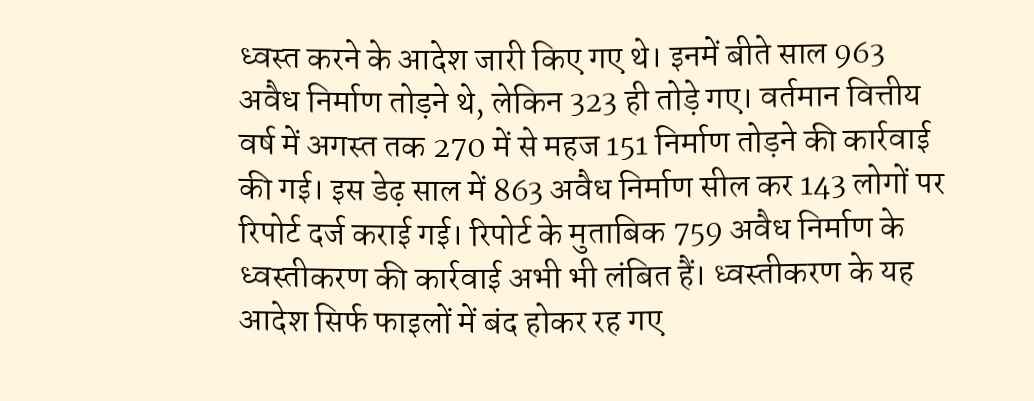ध्वस्त करने के आदेश जारी किए गए थे। इनमें बीते साल 963 अवैध निर्माण तोड़ने थे, लेकिन 323 ही तोड़े गए। वर्तमान वित्तीय वर्ष में अगस्त तक 270 में से महज 151 निर्माण तोड़ने की कार्रवाई की गई। इस डेढ़ साल में 863 अवैध निर्माण सील कर 143 लोगों पर रिपोर्ट दर्ज कराई गई। रिपोर्ट के मुताबिक 759 अवैध निर्माण के ध्वस्तीकरण की कार्रवाई अभी भी लंबित हैं। ध्वस्तीकरण के यह आदेश सिर्फ फाइलों में बंद होकर रह गए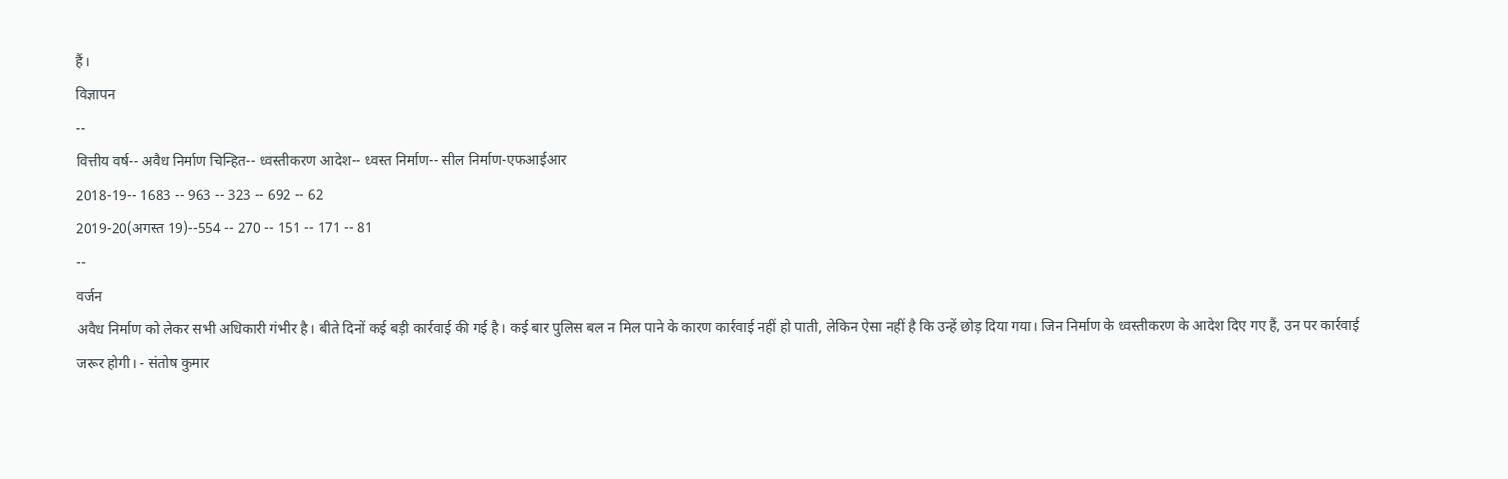हैं।
विज्ञापन
--
वित्तीय वर्ष-- अवैध निर्माण चिन्हित-- ध्वस्तीकरण आदेश-- ध्वस्त निर्माण-- सील निर्माण-एफआईआर
2018-19-- 1683 -- 963 -- 323 -- 692 -- 62
2019-20(अगस्त 19)--554 -- 270 -- 151 -- 171 -- 81
--
वर्जन
अवैध निर्माण को लेकर सभी अधिकारी गंभीर है। बीते दिनों कई बड़ी कार्रवाई की गई है। कई बार पुलिस बल न मिल पाने के कारण कार्रवाई नहीं हो पाती, लेकिन ऐसा नहीं है कि उन्हें छोड़ दिया गया। जिन निर्माण के ध्वस्तीकरण के आदेश दिए गए हैं, उन पर कार्रवाई जरूर होगी। - संतोष कुमार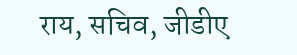राय, सचिव, जीडीए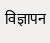विज्ञापन